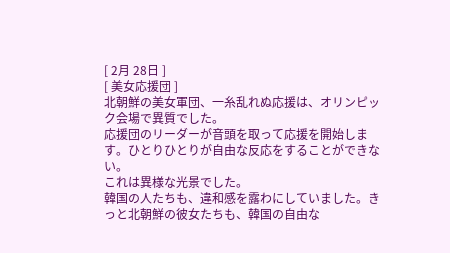[ 2月 28日 ]
[ 美女応援団 ]
北朝鮮の美女軍団、一糸乱れぬ応援は、オリンピック会場で異質でした。
応援団のリーダーが音頭を取って応援を開始します。ひとりひとりが自由な反応をすることができない。
これは異様な光景でした。
韓国の人たちも、違和感を露わにしていました。きっと北朝鮮の彼女たちも、韓国の自由な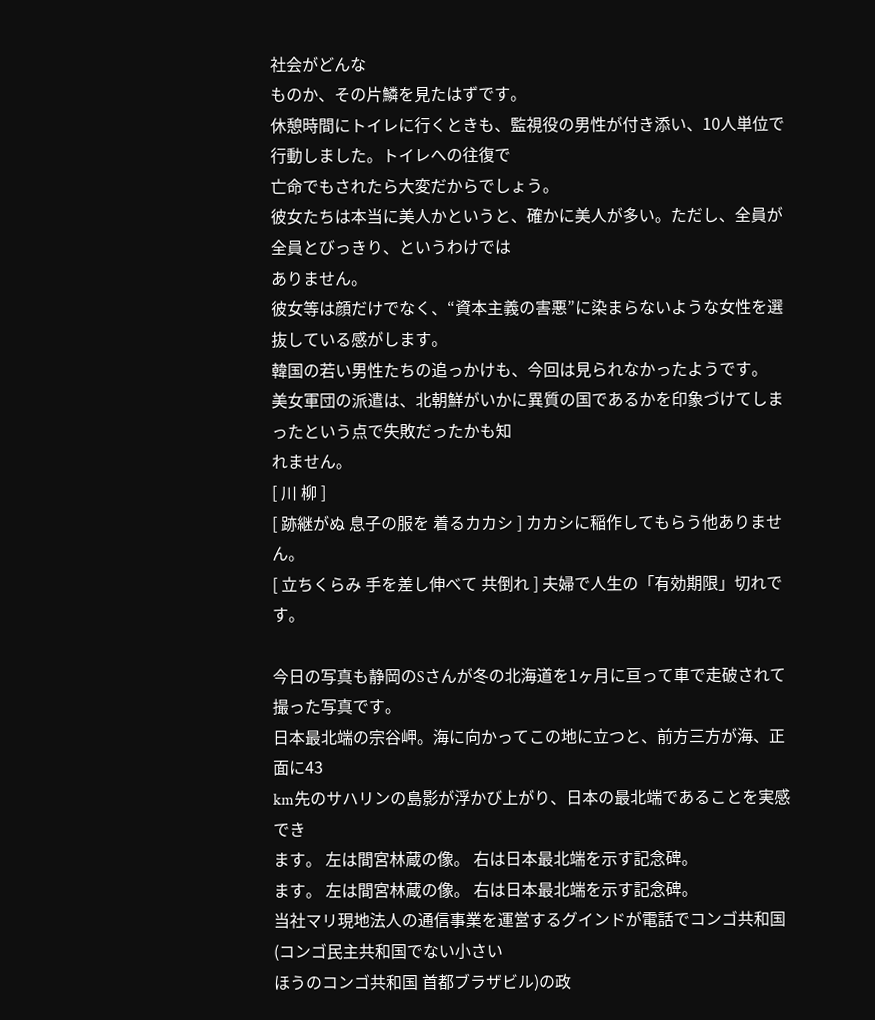社会がどんな
ものか、その片鱗を見たはずです。
休憩時間にトイレに行くときも、監視役の男性が付き添い、10人単位で行動しました。トイレへの往復で
亡命でもされたら大変だからでしょう。
彼女たちは本当に美人かというと、確かに美人が多い。ただし、全員が全員とびっきり、というわけでは
ありません。
彼女等は顔だけでなく、“資本主義の害悪”に染まらないような女性を選抜している感がします。
韓国の若い男性たちの追っかけも、今回は見られなかったようです。
美女軍団の派遣は、北朝鮮がいかに異質の国であるかを印象づけてしまったという点で失敗だったかも知
れません。
[ 川 柳 ]
[ 跡継がぬ 息子の服を 着るカカシ ] カカシに稲作してもらう他ありません。
[ 立ちくらみ 手を差し伸べて 共倒れ ] 夫婦で人生の「有効期限」切れです。

今日の写真も静岡のSさんが冬の北海道を1ヶ月に亘って車で走破されて撮った写真です。
日本最北端の宗谷岬。海に向かってこの地に立つと、前方三方が海、正面に43
km先のサハリンの島影が浮かび上がり、日本の最北端であることを実感でき
ます。 左は間宮林蔵の像。 右は日本最北端を示す記念碑。
ます。 左は間宮林蔵の像。 右は日本最北端を示す記念碑。
当社マリ現地法人の通信事業を運営するグインドが電話でコンゴ共和国(コンゴ民主共和国でない小さい
ほうのコンゴ共和国 首都ブラザビル)の政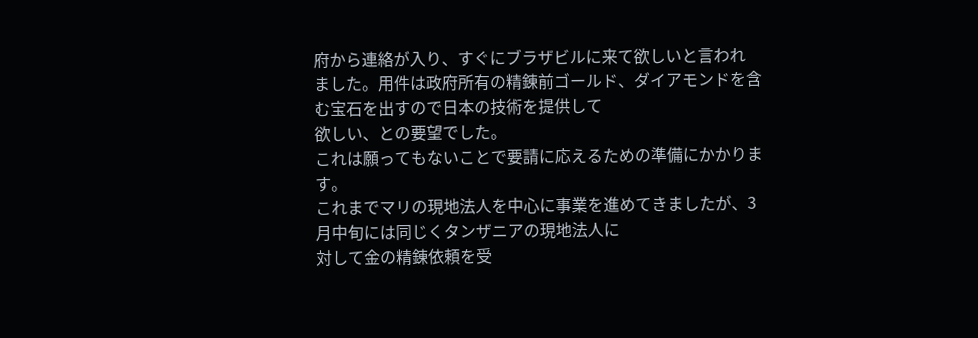府から連絡が入り、すぐにブラザビルに来て欲しいと言われ
ました。用件は政府所有の精錬前ゴールド、ダイアモンドを含む宝石を出すので日本の技術を提供して
欲しい、との要望でした。
これは願ってもないことで要請に応えるための準備にかかります。
これまでマリの現地法人を中心に事業を進めてきましたが、3月中旬には同じくタンザニアの現地法人に
対して金の精錬依頼を受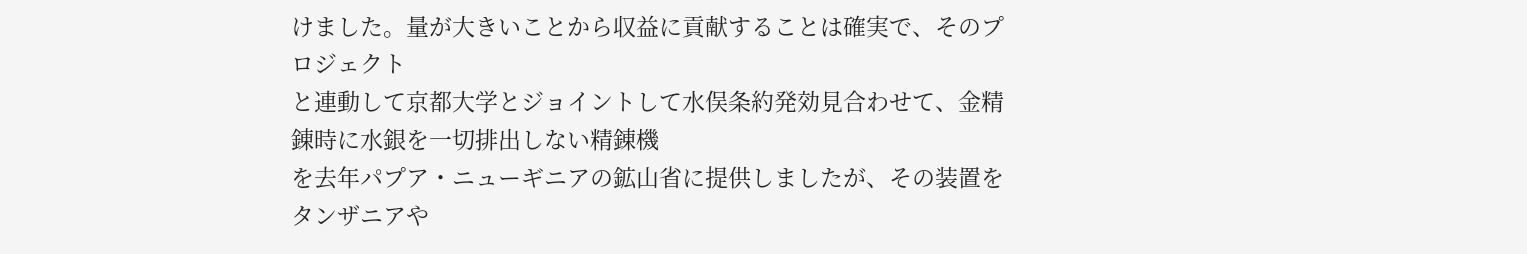けました。量が大きいことから収益に貢献することは確実で、そのプロジェクト
と連動して京都大学とジョイントして水俣条約発効見合わせて、金精錬時に水銀を一切排出しない精錬機
を去年パプア・ニューギニアの鉱山省に提供しましたが、その装置をタンザニアや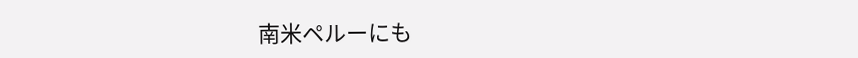南米ペルーにも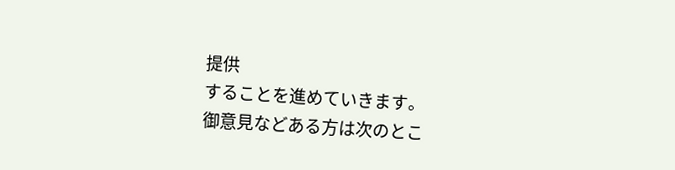提供
することを進めていきます。
御意見などある方は次のとこ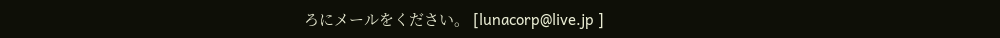ろにメールをください。 [lunacorp@live.jp ]